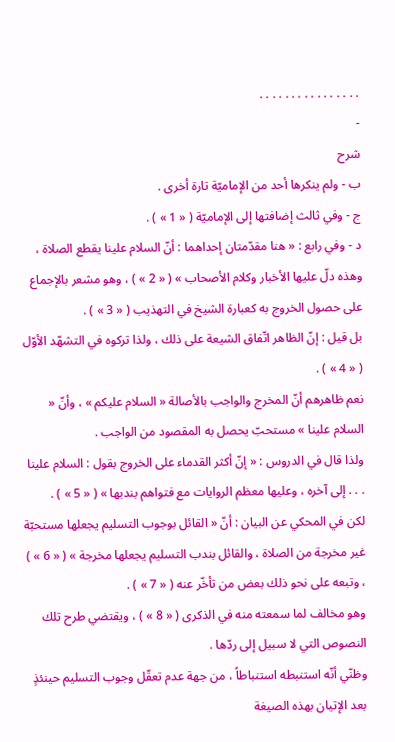. . . . . . . . . . . . . . . .
-
شرح
ب - ولم ينكرها أحد من الإماميّة تارة أخرى .
ج - وفي ثالث إضافتها إلى الإماميّة ( « 1 » ) .
د - وفي رابع : « هنا مقدّمتان إحداهما : أنّ السلام علينا يقطع الصلاة ، وهذه دلّ عليها الأخبار وكلام الأصحاب » ( « 2 » ) ، وهو مشعر بالإجماع على حصول الخروج به كعبارة الشيخ في التهذيب ( « 3 » ) .
بل قيل : إنّ الظاهر اتّفاق الشيعة على ذلك ، ولذا تركوه في التشهّد الأوّل ( « 4 » ) .
نعم ظاهرهم أنّ المخرج والواجب بالأصالة « السلام عليكم » ، وأنّ « السلام علينا » مستحبّ يحصل به المقصود من الواجب .
ولذا قال في الدروس : « إنّ أكثر القدماء على الخروج بقول : السلام علينا . . . إلى آخره ، وعليها معظم الروايات مع فتواهم بندبها » ( « 5 » ) .
لكن في المحكي عن البيان : أنّ « القائل بوجوب التسليم يجعلها مستحبّة غير مخرجة من الصلاة ، والقائل بندب التسليم يجعلها مخرجة » ( « 6 » ) ، وتبعه على نحو ذلك بعض من تأخّر عنه ( « 7 » ) .
وهو مخالف لما سمعته منه في الذكرى ( « 8 » ) ، ويقتضي طرح تلك النصوص التي لا سبيل إلى ردّها .
وظنّي أنّه استنبطه استنباطاً ، من جهة عدم تعقّل وجوب التسليم حينئذٍ بعد الإتيان بهذه الصيغة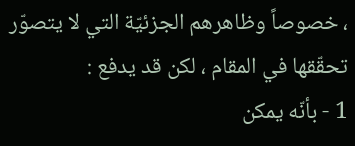، خصوصاً وظاهرهم الجزئيّة التي لا يتصوّر تحقّقها في المقام ، لكن قد يدفع :
1 - بأنّه يمكن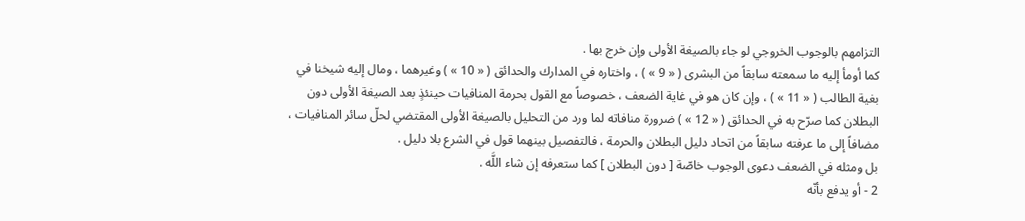التزامهم بالوجوب الخروجي لو جاء بالصيغة الأولى وإن خرج بها .
كما أومأ إليه ما سمعته سابقاً من البشرى ( « 9 » ) ، واختاره في المدارك والحدائق ( « 10 » ) وغيرهما ، ومال إليه شيخنا في بغية الطالب ( « 11 » ) ، وإن كان هو في غاية الضعف ، خصوصاً مع القول بحرمة المنافيات حينئذٍ بعد الصيغة الأولى دون البطلان كما صرّح به في الحدائق ( « 12 » ) ضرورة منافاته لما ورد من التحليل بالصيغة الأولى المقتضي لحلّ سائر المنافيات ، مضافاً إلى ما عرفته سابقاً من اتحاد دليل البطلان والحرمة ، فالتفصيل بينهما قول في الشرع بلا دليل .
بل ومثله في الضعف دعوى الوجوب خاصّة [ دون البطلان ] كما ستعرفه إن شاء اللَّه .
2 - أو يدفع بأنّه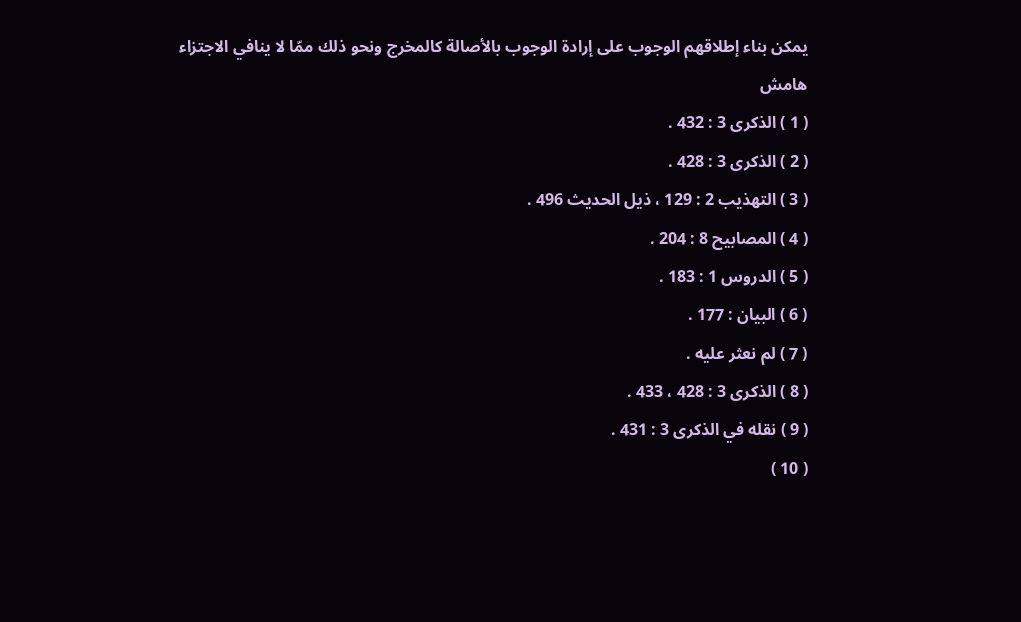يمكن بناء إطلاقهم الوجوب على إرادة الوجوب بالأصالة كالمخرج ونحو ذلك ممّا لا ينافي الاجتزاء
هامش
( 1 ) الذكرى 3 : 432 .
( 2 ) الذكرى 3 : 428 .
( 3 ) التهذيب 2 : 129 ، ذيل الحديث 496 .
( 4 ) المصابيح 8 : 204 .
( 5 ) الدروس 1 : 183 .
( 6 ) البيان : 177 .
( 7 ) لم نعثر عليه .
( 8 ) الذكرى 3 : 428 ، 433 .
( 9 ) نقله في الذكرى 3 : 431 .
( 10 )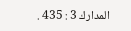المدارك 3 : 435 .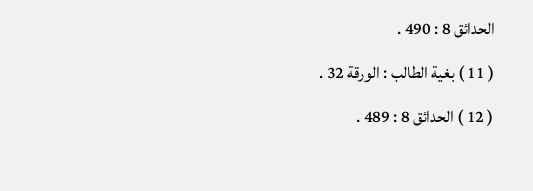الحدائق 8 : 490 .
( 11 ) بغية الطالب : الورقة 32 .
( 12 ) الحدائق 8 : 489 .